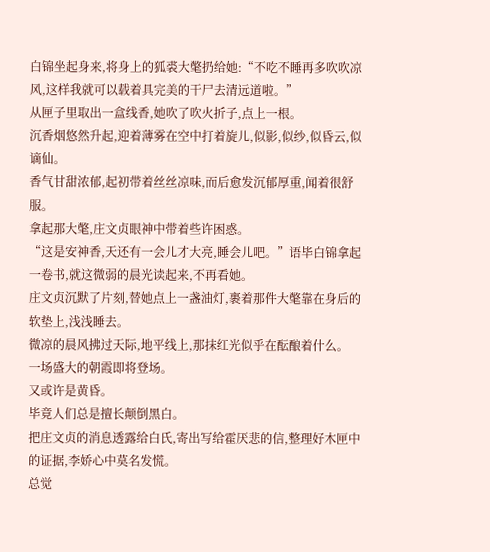白锦坐起身来,将身上的狐裘大氅扔给她:“不吃不睡再多吹吹凉风,这样我就可以载着具完美的干尸去清远道啦。”
从匣子里取出一盒线香,她吹了吹火折子,点上一根。
沉香烟悠然升起,迎着薄雾在空中打着旋儿,似影,似纱,似昏云,似谪仙。
香气甘甜浓郁,起初带着丝丝凉味,而后愈发沉郁厚重,闻着很舒服。
拿起那大氅,庄文贞眼神中带着些许困惑。
“这是安神香,天还有一会儿才大亮,睡会儿吧。”语毕白锦拿起一卷书,就这微弱的晨光读起来,不再看她。
庄文贞沉默了片刻,替她点上一盏油灯,裹着那件大氅靠在身后的软垫上,浅浅睡去。
微凉的晨风拂过天际,地平线上,那抹红光似乎在酝酿着什么。
一场盛大的朝霞即将登场。
又或许是黄昏。
毕竟人们总是擅长颠倒黑白。
把庄文贞的消息透露给白氏,寄出写给霍厌悲的信,整理好木匣中的证据,李娇心中莫名发慌。
总觉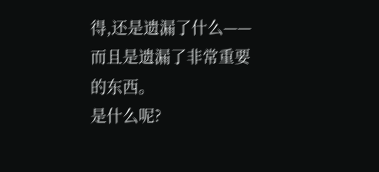得,还是遗漏了什么——而且是遗漏了非常重要的东西。
是什么呢?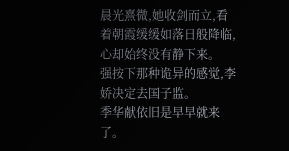晨光熹微,她收剑而立,看着朝霞缓缓如落日般降临,心却始终没有静下来。
强按下那种诡异的感觉,李娇决定去国子监。
季华献依旧是早早就来了。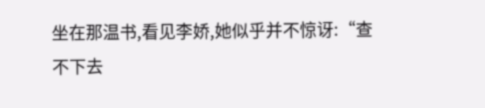坐在那温书,看见李娇,她似乎并不惊讶:“查不下去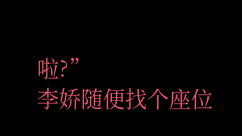啦?”
李娇随便找个座位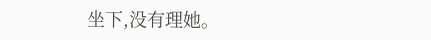坐下,没有理她。